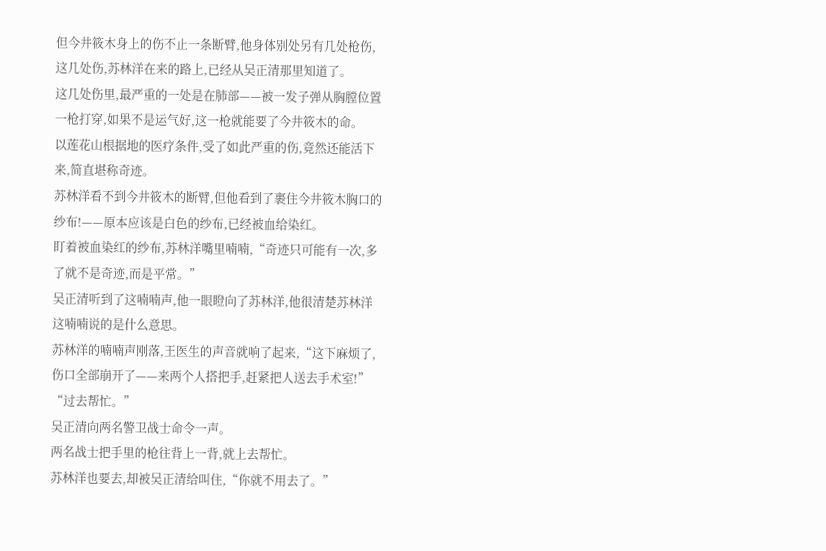但今井筱木身上的伤不止一条断臂,他身体别处另有几处枪伤,这几处伤,苏林洋在来的路上,已经从吴正清那里知道了。
这几处伤里,最严重的一处是在肺部——被一发子弹从胸膛位置一枪打穿,如果不是运气好,这一枪就能要了今井筱木的命。
以莲花山根据地的医疗条件,受了如此严重的伤,竟然还能活下来,简直堪称奇迹。
苏林洋看不到今井筱木的断臂,但他看到了裹住今井筱木胸口的纱布!——原本应该是白色的纱布,已经被血给染红。
盯着被血染红的纱布,苏林洋嘴里喃喃,“奇迹只可能有一次,多了就不是奇迹,而是平常。”
吴正清听到了这喃喃声,他一眼瞪向了苏林洋,他很清楚苏林洋这喃喃说的是什么意思。
苏林洋的喃喃声刚落,王医生的声音就响了起来,“这下麻烦了,伤口全部崩开了——来两个人搭把手,赶紧把人送去手术室!”
“过去帮忙。”
吴正清向两名警卫战士命令一声。
两名战士把手里的枪往背上一背,就上去帮忙。
苏林洋也要去,却被吴正清给叫住,“你就不用去了。”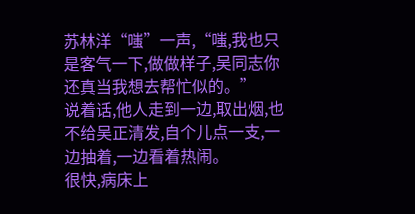苏林洋“嗤”一声,“嗤,我也只是客气一下,做做样子,吴同志你还真当我想去帮忙似的。”
说着话,他人走到一边,取出烟,也不给吴正清发,自个儿点一支,一边抽着,一边看着热闹。
很快,病床上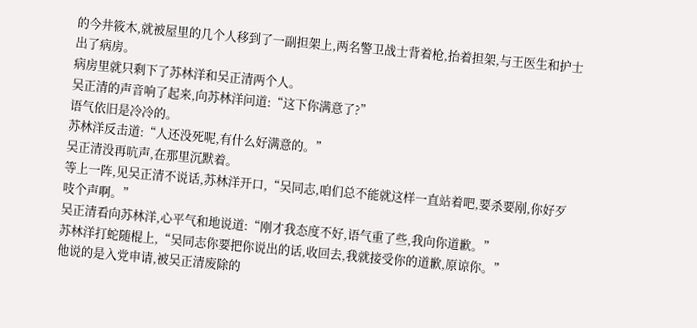的今井筱木,就被屋里的几个人移到了一副担架上,两名警卫战士背着枪,抬着担架,与王医生和护士出了病房。
病房里就只剩下了苏林洋和吴正清两个人。
吴正清的声音响了起来,向苏林洋问道:“这下你满意了?”
语气依旧是冷冷的。
苏林洋反击道:“人还没死呢,有什么好满意的。”
吴正清没再吭声,在那里沉默着。
等上一阵,见吴正清不说话,苏林洋开口,“吴同志,咱们总不能就这样一直站着吧,要杀要剐,你好歹吱个声啊。”
吴正清看向苏林洋,心平气和地说道:“刚才我态度不好,语气重了些,我向你道歉。”
苏林洋打蛇随棍上,“吴同志你要把你说出的话,收回去,我就接受你的道歉,原谅你。”
他说的是入党申请,被吴正清废除的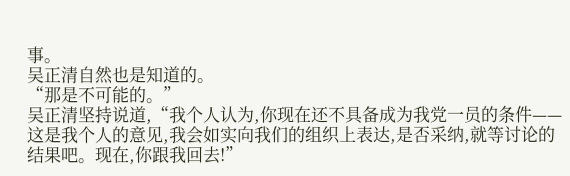事。
吴正清自然也是知道的。
“那是不可能的。”
吴正清坚持说道,“我个人认为,你现在还不具备成为我党一员的条件——这是我个人的意见,我会如实向我们的组织上表达,是否采纳,就等讨论的结果吧。现在,你跟我回去!”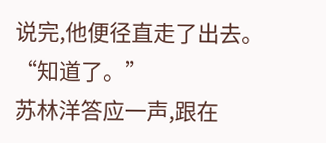说完,他便径直走了出去。
“知道了。”
苏林洋答应一声,跟在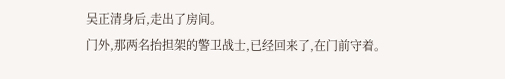吴正清身后,走出了房间。
门外,那两名抬担架的警卫战士,已经回来了,在门前守着。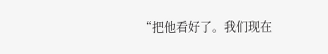“把他看好了。我们现在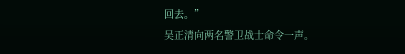回去。”
吴正清向两名警卫战士命令一声。